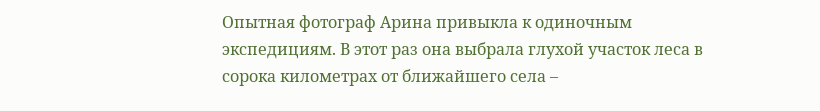Опытная фотограф Арина привыкла к одиночным экспедициям. В этот раз она выбрала глухой участок леса в сорока километрах от ближайшего села –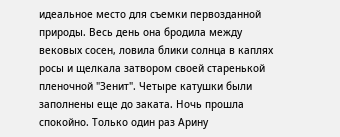идеальное место для съемки первозданной природы. Весь день она бродила между вековых сосен, ловила блики солнца в каплях росы и щелкала затвором своей старенькой пленочной "Зенит". Четыре катушки были заполнены еще до заката. Ночь прошла спокойно. Только один раз Арину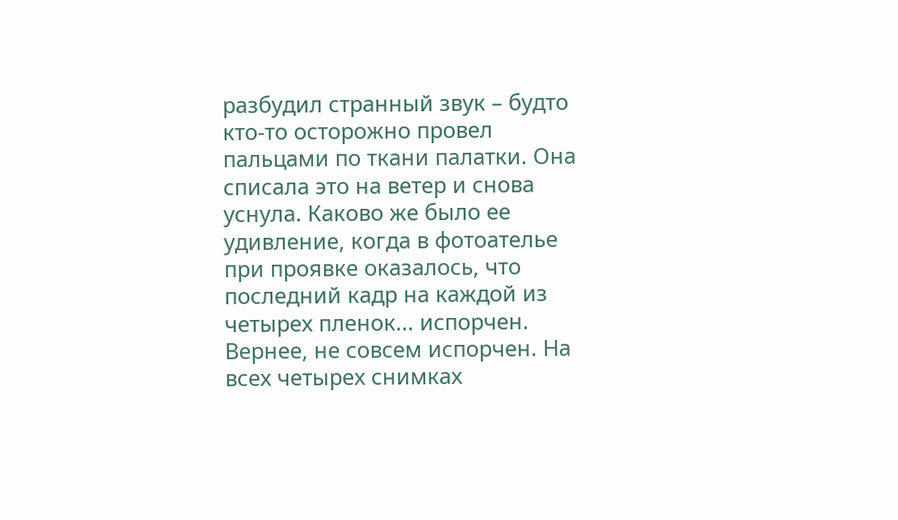разбудил странный звук – будто кто-то осторожно провел пальцами по ткани палатки. Она списала это на ветер и снова уснула. Каково же было ее удивление, когда в фотоателье при проявке оказалось, что последний кадр на каждой из четырех пленок... испорчен. Вернее, не совсем испорчен. На всех четырех снимках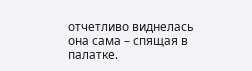отчетливо виднелась она сама – спящая в палатке.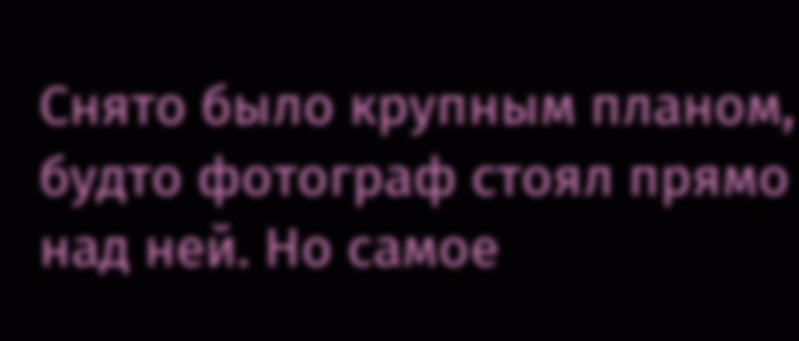Снято было крупным планом, будто фотограф стоял прямо над ней. Но самое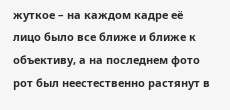жуткое – на каждом кадре её лицо было все ближе и ближе к объективу, а на последнем фото рот был неестественно растянут в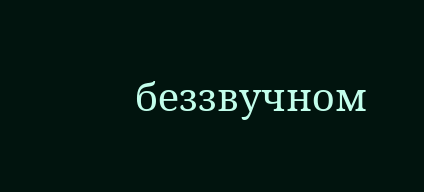беззвучном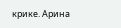крике. Арина